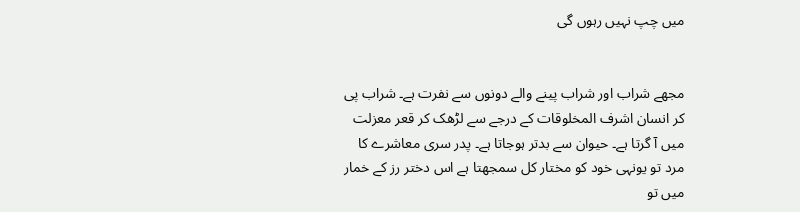میں چپ نہیں رہوں گی


مجھے شراب اور شراب پینے والے دونوں سے نفرت ہے۔ شراب پی کر انسان اشرف المخلوقات کے درجے سے لڑھک کر قعر معزلت میں آ گرتا ہے۔ حیوان سے بدتر ہوجاتا ہے۔ پدر سری معاشرے کا مرد تو یونہی خود کو مختار کل سمجھتا ہے اس دختر رز کے خمار میں تو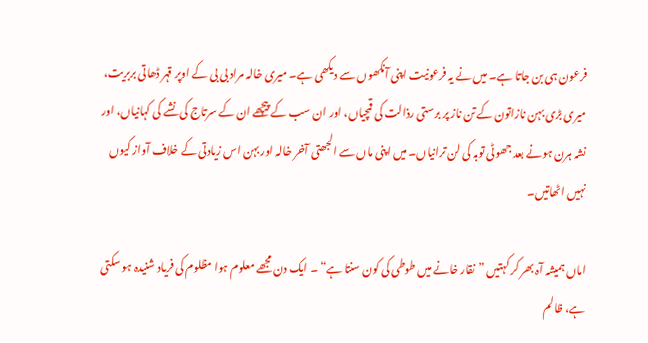فرعون ہی بن جاتا ہے۔ میں نے یہ فرعونیت اپنی آنکھوں سے دیکھی ہے۔ میری خالہ مراد بی بی کے اوپر قہر ڈھاتی بربریت، میری بڑی بہن نازاتون کے تن ناز پر برستی رذالت کی قمچیاں، اور ان سب کے پیچھے ان کے سرتاج کی نشے کی کہانیاں، اور نشہ ہرن ہونے بعد جھوٹی توبہ کی لن ترانیاں۔ میں اپنی ماں سے الجھتی آخر خالہ اور بہن اس زیادتی کے خلاف آواز کیوں نہیں اٹھاتیں۔

اماں ہمیشہ آہ بھر کر کہتیں ”نقار خانے میں طوطی کی کون سنتا ہے“ ۔ ایک دن مجھے معلوم ہوا مظلوم کی فریاد شنیدہ ہو سکتی ہے، ظالم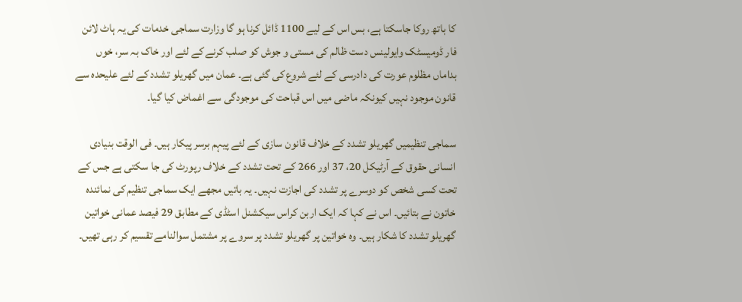کا باتھ روکا جاسکتا ہے، بس اس کے لیے 1100 ڈائل کرنا ہو گا وزارت سماجی خدمات کی یہ ہاٹ لائن فار ڈومیسٹک وایولینس دست ظالم کی مستی و جوش کو صلب کرنے کے لئے اور خاک بہ سر، خوں بداماں مظلوم عورت کی دادرسی کے لئے شروع کی گئی ہے۔ عمان میں گھریلو تشدد کے لئے علیحدہ سے قانون موجود نہیں کیونکہ ماضی میں اس قباحت کی موجودگی سے اغماض کیا گیا۔

سماجی تنظیمیں گھریلو تشدد کے خلاف قانون سازی کے لئے پیہم برسر پیکار ہیں۔ فی الوقت بنیادی انسانی حقوق کے آرٹیکل 20، 37 اور 266 کے تحت تشدد کے خلاف رپورٹ کی جا سکتی ہے جس کے تحت کسی شخص کو دوسرے پر تشدد کی اجازت نہیں۔ یہ باتیں مجھے ایک سماجی تنظیم کی نمائندہ خاتون نے بتائیں۔ اس نے کہا کہ ایک اربن کراس سیکشنل اسٹڈی کے مطابق 29 فیصد عمانی خواتین گھریلو تشدد کا شکار ہیں۔ وہ خواتین پر گھریلو تشدد پر سروے پر مشتمل سوالنامے تقسیم کر رہی تھیں۔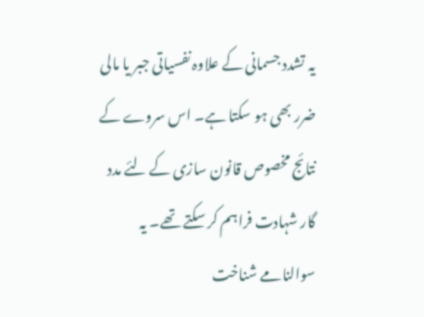یہ تشدد جسمانی کے علاوہ نفسیاتی جبر یا مالی ضرر بھی ہو سکتا ہے۔ اس سروے کے نتائج مخصوص قانون سازی کے لئے مدد گار شہادت فراہم کر سکتے تھے۔ یہ سوالنامے شناخت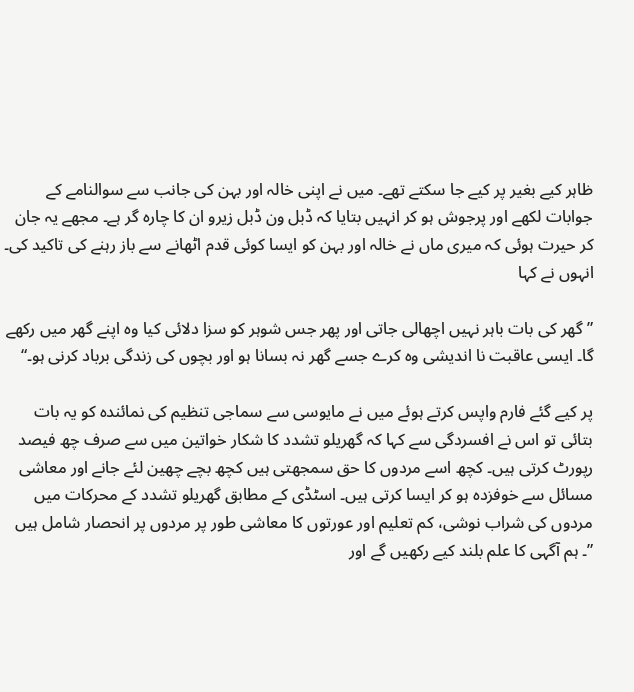ظاہر کیے بغیر پر کیے جا سکتے تھے۔ میں نے اپنی خالہ اور بہن کی جانب سے سوالنامے کے جوابات لکھے اور پرجوش ہو کر انہیں بتایا کہ ڈبل ون ڈبل زیرو ان کا چارہ گر ہے۔ مجھے یہ جان کر حیرت ہوئی کہ میری ماں نے خالہ اور بہن کو ایسا کوئی قدم اٹھانے سے باز رہنے کی تاکید کی۔ انہوں نے کہا

”گھر کی بات باہر نہیں اچھالی جاتی اور پھر جس شوہر کو سزا دلائی کیا وہ اپنے گھر میں رکھے گا۔ ایسی عاقبت نا اندیشی وہ کرے جسے گھر نہ بسانا ہو اور بچوں کی زندگی برباد کرنی ہو۔“

پر کیے گئے فارم واپس کرتے ہوئے میں نے مایوسی سے سماجی تنظیم کی نمائندہ کو یہ بات بتائی تو اس نے افسردگی سے کہا کہ گھریلو تشدد کا شکار خواتین میں سے صرف چھ فیصد رپورٹ کرتی ہیں۔ کچھ اسے مردوں کا حق سمجھتی ہیں کچھ بچے چھین لئے جانے اور معاشی مسائل سے خوفزدہ ہو کر ایسا کرتی ہیں۔ اسٹڈی کے مطابق گھریلو تشدد کے محرکات میں مردوں کی شراب نوشی، کم تعلیم اور عورتوں کا معاشی طور پر مردوں پر انحصار شامل ہیں ”۔ ہم آگہی کا علم بلند کیے رکھیں گے اور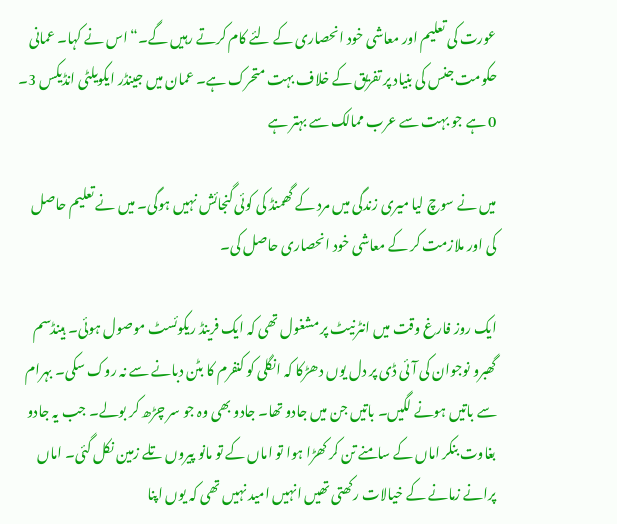عورت کی تعلیم اور معاشی خود انحصاری کے لئے کام کرتے رہیں گے۔“ اس نے کہا۔ عمانی حکومت جنس کی بنیاد پر تفریق کے خلاف بہت متحرک ہے۔ عمان میں جینڈر ایکویلٹی انڈیکس 3۔ 0 ہے جو بہت سے عرب ممالک سے بہتر ہے

میں نے سوچ لیا میری زندگی میں مرد کے گھمنڈ کی کوئی گنجائش نہیں ہوگی۔ میں نے تعلیم حاصل کی اور ملازمت کر کے معاشی خود انحصاری حاصل کی۔

ایک روز فارغ وقت میں انٹرنیٹ پر مشغول تھی کہ ایک فرینڈ ریکوئسٹ موصول ہوئی۔ ہینڈسم گھبرو نوجوان کی آئی ڈی پر دل یوں دھڑکا کہ انگلی کو کنفرم کا بٹن دبانے سے نہ روک سکی۔ بہرام سے باتیں ہونے لگیں۔ باتیں جن میں جادو تھا۔ جادو بھی وہ جو سر چڑھ کر بولے۔ جب یہ جادو بغاوت بنکر اماں کے سامنے تن کر کھڑا ہوا تو اماں کے تو مانو پیروں تلے زمین نکل گئی۔ اماں پرانے زمانے کے خیالات رکھتی تھیں انہیں امید نہیں تھی کہ یوں اپنا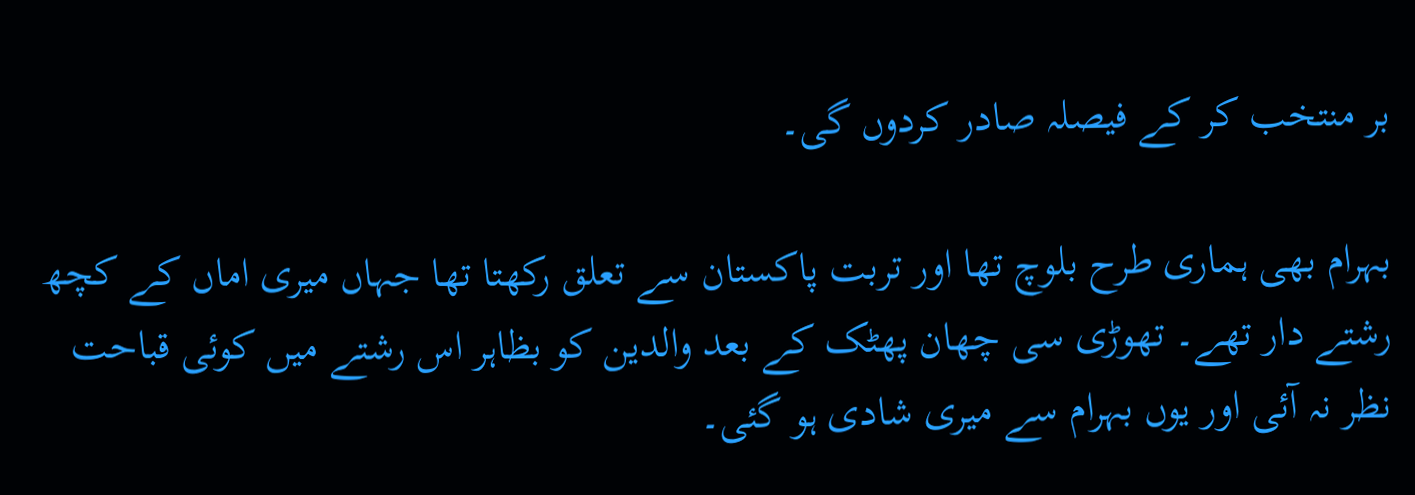بر منتخب کر کے فیصلہ صادر کردوں گی۔

بہرام بھی ہماری طرح بلوچ تھا اور تربت پاکستان سے تعلق رکھتا تھا جہاں میری اماں کے کچھ رشتے دار تھے۔ تھوڑی سی چھان پھٹک کے بعد والدین کو بظاہر اس رشتے میں کوئی قباحت نظر نہ آئی اور یوں بہرام سے میری شادی ہو گئی۔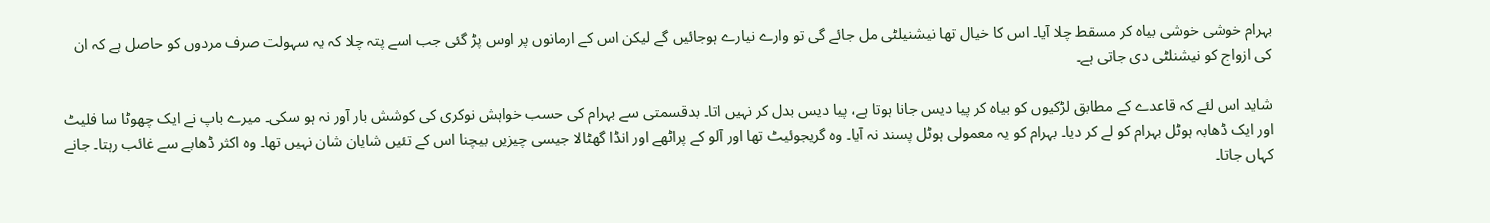بہرام خوشی خوشی بیاہ کر مسقط چلا آیا۔ اس کا خیال تھا نیشنیلٹی مل جائے گی تو وارے نیارے ہوجائیں گے لیکن اس کے ارمانوں پر اوس پڑ گئی جب اسے پتہ چلا کہ یہ سہولت صرف مردوں کو حاصل ہے کہ ان کی ازواج کو نیشنلٹی دی جاتی ہے۔

شاید اس لئے کہ قاعدے کے مطابق لڑکیوں کو بیاہ کر پیا دیس جانا ہوتا ہے، پیا دیس بدل کر نہیں اتا۔ بدقسمتی سے بہرام کی حسب خواہش نوکری کی کوشش بار آور نہ ہو سکی۔ میرے باپ نے ایک چھوٹا سا فلیٹ اور ایک ڈھابہ ہوٹل بہرام کو لے کر دیا۔ بہرام کو یہ معمولی ہوٹل پسند نہ آیا۔ وہ گریجوئیٹ تھا اور آلو کے پراٹھے اور انڈا گھٹالا جیسی چیزیں بیچنا اس کے تئیں شایان شان نہیں تھا۔ وہ اکثر ڈھابے سے غائب رہتا۔ جانے کہاں جاتا۔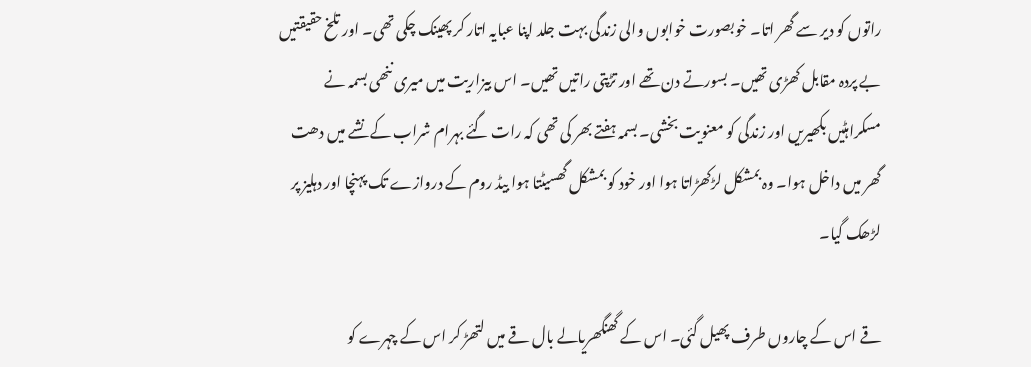راتوں کو دیر سے گھر اتا۔ خوبصورت خوابوں والی زندگی بہت جلد اپنا عبایہ اتار کر پھینک چکی تھی۔ اور تلخ حقیقتیں بے پردہ مقابل کھڑی تھیں۔ بسورتے دن تھے اور تڑپتی راتیں تھیں۔ اس بیزاریت میں میری ننھی بسمہ نے مسکراہٹیں بکھیریں اور زندگی کو معنویت بخشی۔ بسمہ ہفتے بھر کی تھی کہ رات گئے بہرام شراب کے نشے میں دھت گھر میں داخل ہوا۔ وہ بمشکل لڑکھڑاتا ہوا اور خود کو بمشکل گھسیٹتا ہوا بیڈ روم کے دروازے تک پہنچا اور دہلیز پر لڑھک گیا۔

قے اس کے چاروں طرف پھیل گئی۔ اس کے گھنگھریالے بال قے میں لتھڑ کر اس کے چہرے کو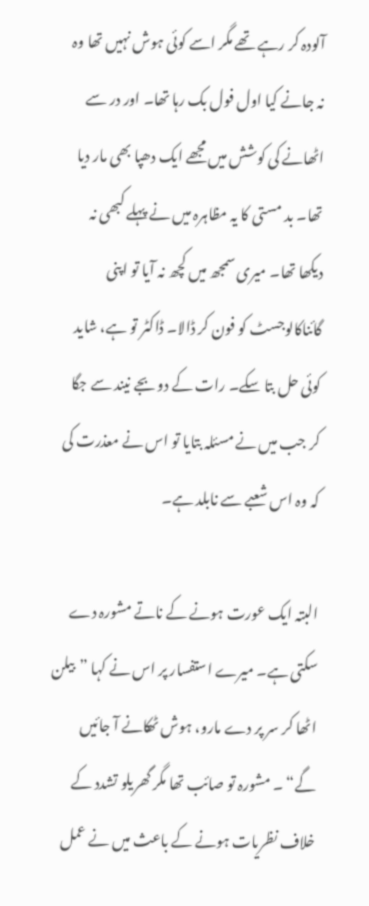آلودہ کر رہے تھے مگر اسے کوئی ہوش نہیں تھا وہ نہ جانے کیا اول فول بک رہا تھا۔ اور در سے اٹھانے کی کوشش میں مجھے ایک دھپا بھی مار دیا تھا۔ بد مستی کا یہ مظاہرہ میں نے پہلے کبھی نہ دیکھا تھا۔ میری سمجھ میں کچھ نہ آیا تو اپنی گائناکالوجسٹ کو فون کر ڈالا۔ ڈاکٹر تو ہے، شاید کوئی حل بتا سکے۔ رات کے دو بجے نیند سے جگا کر جب میں نے مسئلہ بتایا تو اس نے معذرت کی کہ وہ اس شعبے سے نابلد ہے۔

البتہ ایک عورت ہونے کے ناتے مشورہ دے سکتی ہے۔ میرے استفسار پر اس نے کہا ”بیلن اٹھا کر سر پر دے مارو، ہوش ٹھکانے آ جائیں گے“ ۔ مشورہ تو صائب تھا مگر گھریلو تشدد کے خلاف نظریات ہونے کے باعث میں نے عمل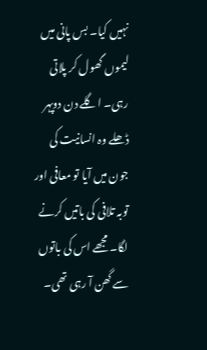نہیں کیا۔ بس پانی میں لیموں گھول کر پلاتی رہی۔ اگلے دن دوپہر ڈھلے وہ انسانیت کی جون میں آیا تو معافی اور توبہ تلافی کی باتیں کرنے لگا۔ مجھے اس کی باتوں سے گھن آ رہی تھی۔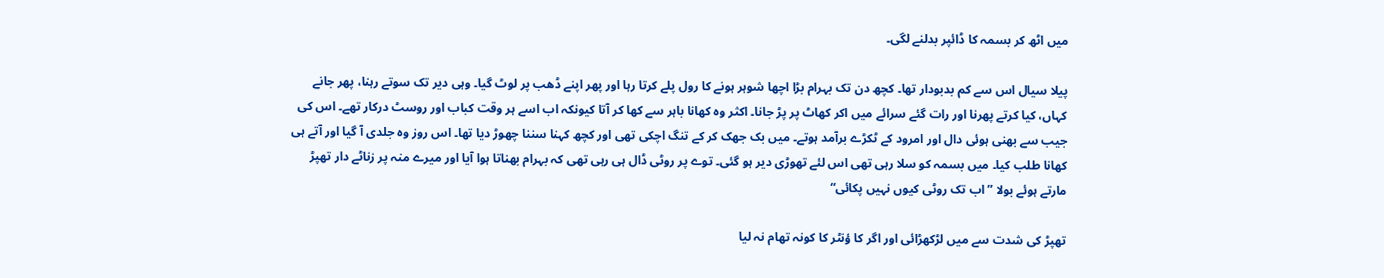میں اٹھ کر بسمہ کا ڈائپر بدلنے لگی۔

پیلا سیال اس سے کم بدبودار تھا۔ کچھ دن تک بہرام بڑا اچھا شوہر ہونے کا رول پلے کرتا رہا اور پھر اپنے ڈھب پر لوٹ گیا۔ وہی دیر تک سوتے رہنا، پھر جانے کہاں، کیا کرتے پھرنا اور رات گئے سرائے میں اکر کھاٹ پر پڑ جانا۔ اکثر وہ کھانا باہر سے کھا کر آتا کیونکہ اب اسے ہر وقت کباب اور روسٹ درکار تھے۔ اس کی جیب سے بھنی ہوئی دال اور امرود کے ٹکڑے برآمد ہوتے۔ میں بک جھک کر کے تنگ اچکی تھی اور کچھ کہنا سننا چھوڑ دیا تھا۔ اس روز وہ جلدی آ گیا اور آتے ہی کھانا طلب کیا۔ میں بسمہ کو سلا رہی تھی اس لئے تھوڑی دیر ہو گئی۔ توے پر روٹی ڈال ہی رہی تھی کہ بہرام بھناتا ہوا آیا اور میرے منہ پر زناٹے دار تھپڑ مارتے ہوئے بولا ”اب تک روٹی کیوں نہیں پکائی“

تھپڑ کی شدت سے میں لڑکھڑائی اور اگر کا ؤنٹر کا کونہ تھام نہ لیا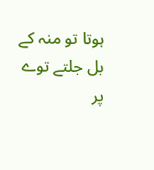ہوتا تو منہ کے بل جلتے توے پر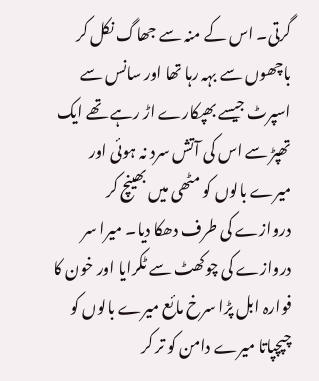گرتی۔ اس کے منہ سے جھاگ نکل کر باچھوں سے بہہ رہا تھا اور سانس سے اسپرٹ جیسے بھپکارے اڑ رہے تھے ایک تھپڑ سے اس کی آتش سرد نہ ہوئی اور میرے بالوں کو مٹھی میں بھینچ کر دروازے کی طرف دھکا دیا۔ میرا سر دروازے کی چوکھٹ سے ٹکرایا اور خون کا فوارہ ابل پڑا سرخ مائع میرے بالوں کو چپچپاتا میرے دامن کو تر کر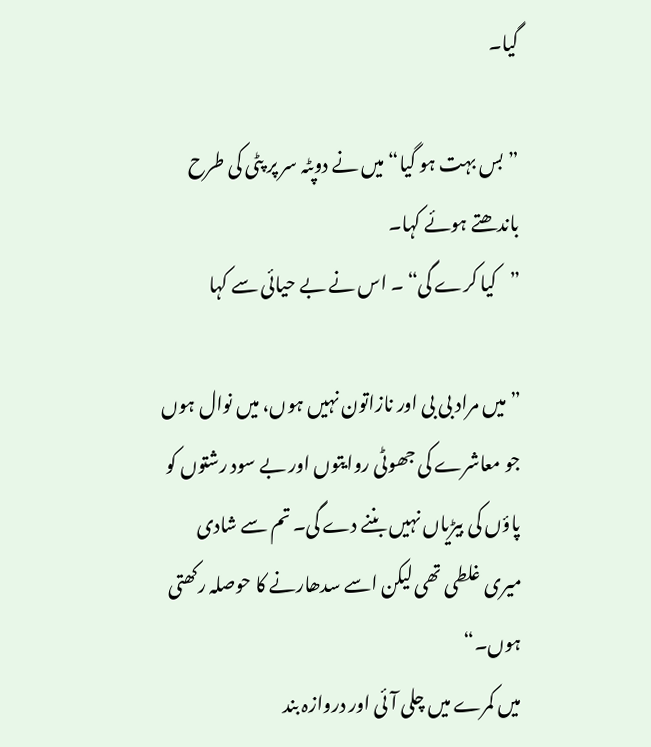گیا۔

”بس بہت ہو گیا“ میں نے دوپٹہ سر پر پٹی کی طرح باندھتے ہوئے کہا۔
”کیا کرے گی“ ۔ اس نے بے حیائی سے کہا

”میں مراد بی بی اور نازاتون نہیں ہوں، میں نوال ہوں جو معاشرے کی جھوٹی روایتوں اور بے سود رشتوں کو پاؤں کی بیڑیاں نہیں بننے دے گی۔ تم سے شادی میری غلطی تھی لیکن اسے سدھارنے کا حوصلہ رکھتی ہوں۔“
میں کمرے میں چلی آئی اور دروازہ بند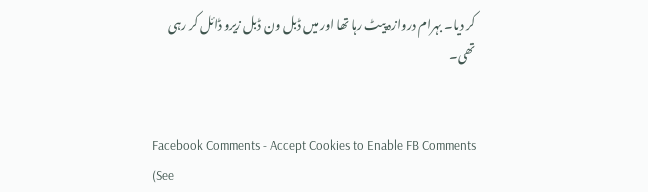کر دیا۔ بہرام دروازہ پیٹ رہا تھا اور میں ڈبل ون ڈبل زیرو ڈائل کر رہی تھی۔


Facebook Comments - Accept Cookies to Enable FB Comments (See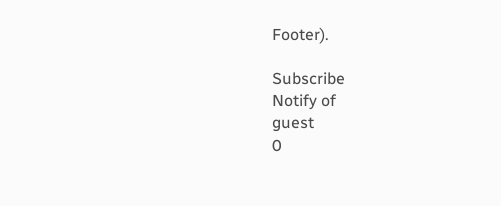Footer).

Subscribe
Notify of
guest
0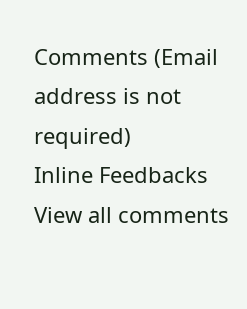Comments (Email address is not required)
Inline Feedbacks
View all comments